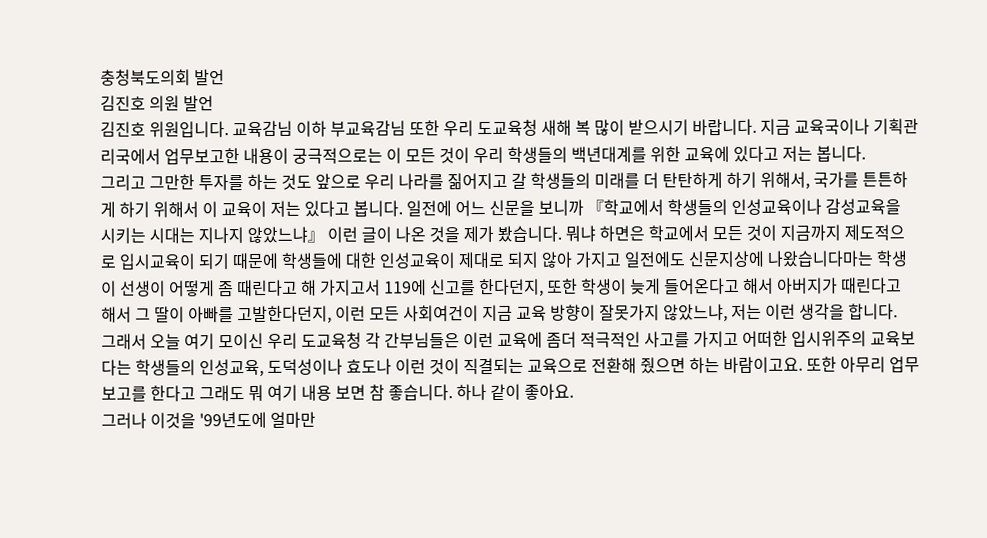충청북도의회 발언
김진호 의원 발언
김진호 위원입니다. 교육감님 이하 부교육감님 또한 우리 도교육청 새해 복 많이 받으시기 바랍니다. 지금 교육국이나 기획관리국에서 업무보고한 내용이 궁극적으로는 이 모든 것이 우리 학생들의 백년대계를 위한 교육에 있다고 저는 봅니다.
그리고 그만한 투자를 하는 것도 앞으로 우리 나라를 짊어지고 갈 학생들의 미래를 더 탄탄하게 하기 위해서, 국가를 튼튼하게 하기 위해서 이 교육이 저는 있다고 봅니다. 일전에 어느 신문을 보니까 『학교에서 학생들의 인성교육이나 감성교육을 시키는 시대는 지나지 않았느냐』 이런 글이 나온 것을 제가 봤습니다. 뭐냐 하면은 학교에서 모든 것이 지금까지 제도적으로 입시교육이 되기 때문에 학생들에 대한 인성교육이 제대로 되지 않아 가지고 일전에도 신문지상에 나왔습니다마는 학생이 선생이 어떻게 좀 때린다고 해 가지고서 119에 신고를 한다던지, 또한 학생이 늦게 들어온다고 해서 아버지가 때린다고 해서 그 딸이 아빠를 고발한다던지, 이런 모든 사회여건이 지금 교육 방향이 잘못가지 않았느냐, 저는 이런 생각을 합니다.
그래서 오늘 여기 모이신 우리 도교육청 각 간부님들은 이런 교육에 좀더 적극적인 사고를 가지고 어떠한 입시위주의 교육보다는 학생들의 인성교육, 도덕성이나 효도나 이런 것이 직결되는 교육으로 전환해 줬으면 하는 바람이고요. 또한 아무리 업무보고를 한다고 그래도 뭐 여기 내용 보면 참 좋습니다. 하나 같이 좋아요.
그러나 이것을 '99년도에 얼마만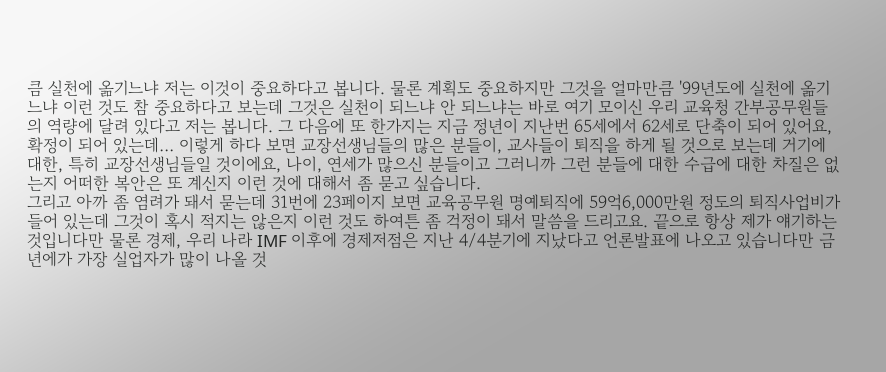큼 실천에 옮기느냐 저는 이것이 중요하다고 봅니다. 물론 계획도 중요하지만 그것을 얼마만큼 '99년도에 실천에 옮기느냐 이런 것도 참 중요하다고 보는데 그것은 실천이 되느냐 안 되느냐는 바로 여기 모이신 우리 교육청 간부공무원들의 역량에 달려 있다고 저는 봅니다. 그 다음에 또 한가지는 지금 정년이 지난번 65세에서 62세로 단축이 되어 있어요, 확정이 되어 있는데… 이렇게 하다 보면 교장선생님들의 많은 분들이, 교사들이 퇴직을 하게 될 것으로 보는데 거기에 대한, 특히 교장선생님들일 것이에요, 나이, 연세가 많으신 분들이고 그러니까 그런 분들에 대한 수급에 대한 차질은 없는지 어떠한 복안은 또 계신지 이런 것에 대해서 좀 묻고 싶습니다.
그리고 아까 좀 염려가 돼서 묻는데 31번에 23페이지 보면 교육공무원 명예퇴직에 59억6,000만원 정도의 퇴직사업비가 들어 있는데 그것이 혹시 적지는 않은지 이런 것도 하여튼 좀 걱정이 돼서 말씀을 드리고요. 끝으로 항상 제가 얘기하는 것입니다만 물론 경제, 우리 나라 IMF 이후에 경제저점은 지난 4/4분기에 지났다고 언론발표에 나오고 있습니다만 금년에가 가장 실업자가 많이 나올 것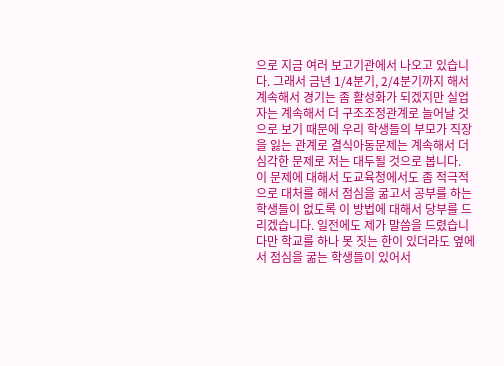으로 지금 여러 보고기관에서 나오고 있습니다. 그래서 금년 1/4분기, 2/4분기까지 해서 계속해서 경기는 좀 활성화가 되겠지만 실업자는 계속해서 더 구조조정관계로 늘어날 것으로 보기 때문에 우리 학생들의 부모가 직장을 잃는 관계로 결식아동문제는 계속해서 더 심각한 문제로 저는 대두될 것으로 봅니다.
이 문제에 대해서 도교육청에서도 좀 적극적으로 대처를 해서 점심을 굶고서 공부를 하는 학생들이 없도록 이 방법에 대해서 당부를 드리겠습니다. 일전에도 제가 말씀을 드렸습니다만 학교를 하나 못 짓는 한이 있더라도 옆에서 점심을 굶는 학생들이 있어서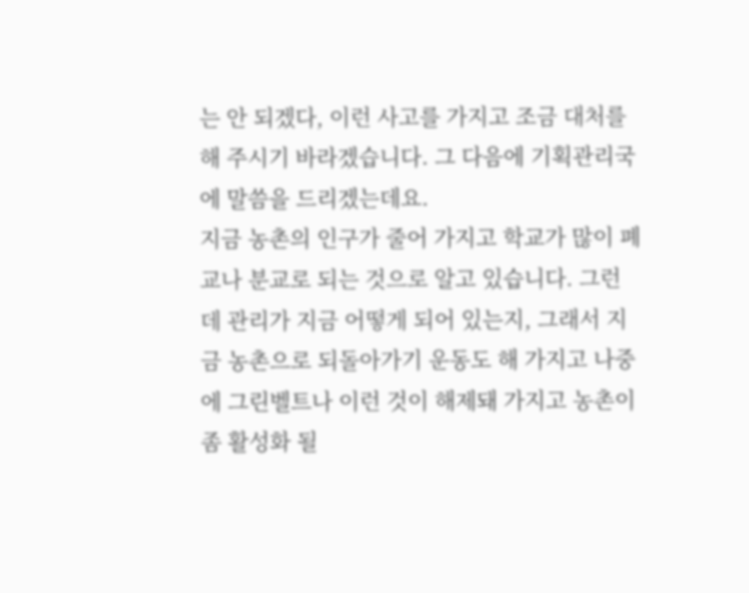는 안 되겠다, 이런 사고를 가지고 조금 대처를 해 주시기 바라겠습니다. 그 다음에 기획관리국에 말씀을 드리겠는데요.
지금 농촌의 인구가 줄어 가지고 학교가 많이 폐교나 분교로 되는 것으로 알고 있습니다. 그런데 관리가 지금 어떻게 되어 있는지, 그래서 지금 농촌으로 되돌아가기 운동도 해 가지고 나중에 그린벨트나 이런 것이 해제돼 가지고 농촌이 좀 활성화 될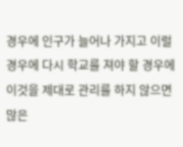경우에 인구가 늘어나 가지고 이럴 경우에 다시 학교를 져야 할 경우에 이것을 제대로 관리를 하지 않으면 많은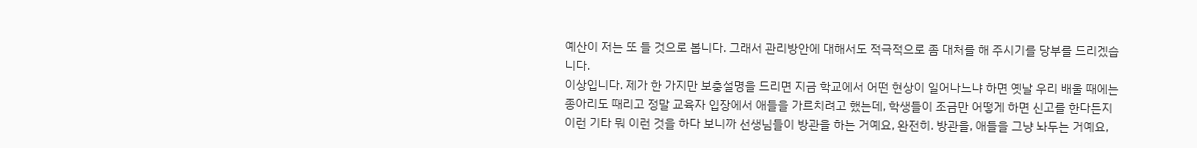예산이 저는 또 들 것으로 봅니다. 그래서 관리방안에 대해서도 적극적으로 좀 대처를 해 주시기를 당부를 드리겠습니다.
이상입니다. 제가 한 가지만 보충설명을 드리면 지금 학교에서 어떤 현상이 일어나느냐 하면 옛날 우리 배울 때에는 종아리도 때리고 정말 교육자 입장에서 애들을 가르치려고 했는데, 학생들이 조금만 어떻게 하면 신고를 한다든지 이런 기타 뭐 이런 것을 하다 보니까 선생님들이 방관을 하는 거예요, 완전히. 방관을, 애들을 그냥 놔두는 거예요,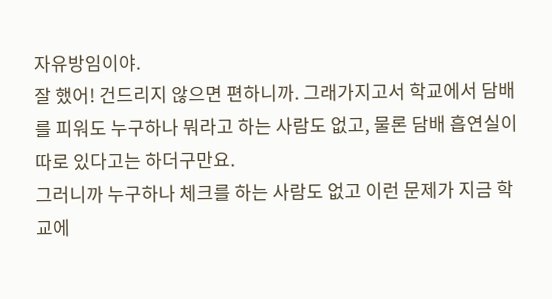자유방임이야.
잘 했어! 건드리지 않으면 편하니까. 그래가지고서 학교에서 담배를 피워도 누구하나 뭐라고 하는 사람도 없고, 물론 담배 흡연실이 따로 있다고는 하더구만요.
그러니까 누구하나 체크를 하는 사람도 없고 이런 문제가 지금 학교에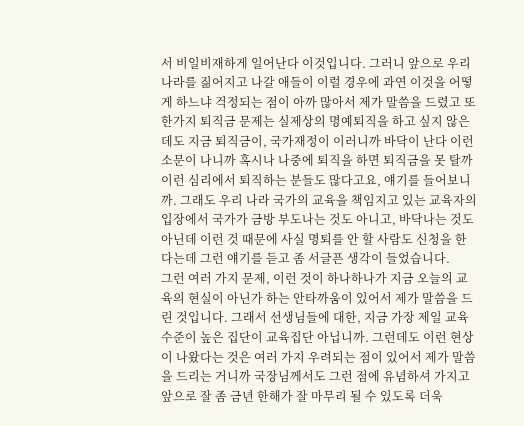서 비일비재하게 일어난다 이것입니다. 그러니 앞으로 우리 나라를 짊어지고 나갈 애들이 이럴 경우에 과연 이것을 어떻게 하느냐 걱정되는 점이 아까 많아서 제가 말씀을 드렸고 또 한가지 퇴직금 문제는 실제상의 명예퇴직을 하고 싶지 않은 데도 지금 퇴직금이, 국가재정이 이러니까 바닥이 난다 이런 소문이 나니까 혹시나 나중에 퇴직을 하면 퇴직금을 못 탈까 이런 심리에서 퇴직하는 분들도 많다고요, 얘기를 들어보니까. 그래도 우리 나라 국가의 교육을 책임지고 있는 교육자의 입장에서 국가가 금방 부도나는 것도 아니고, 바닥나는 것도 아닌데 이런 것 때문에 사실 명퇴를 안 할 사람도 신청을 한다는데 그런 얘기를 듣고 좀 서글픈 생각이 들었습니다.
그런 여러 가지 문제, 이런 것이 하나하나가 지금 오늘의 교육의 현실이 아닌가 하는 안타까움이 있어서 제가 말씀을 드린 것입니다. 그래서 선생님들에 대한, 지금 가장 제일 교육수준이 높은 집단이 교육집단 아닙니까. 그런데도 이런 현상이 나왔다는 것은 여러 가지 우려되는 점이 있어서 제가 말씀을 드리는 거니까 국장님께서도 그런 점에 유념하셔 가지고 앞으로 잘 좀 금년 한해가 잘 마무리 될 수 있도록 더욱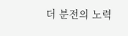더 분전의 노력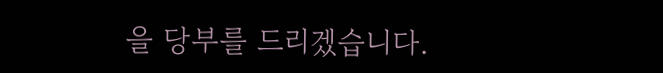을 당부를 드리겠습니다.